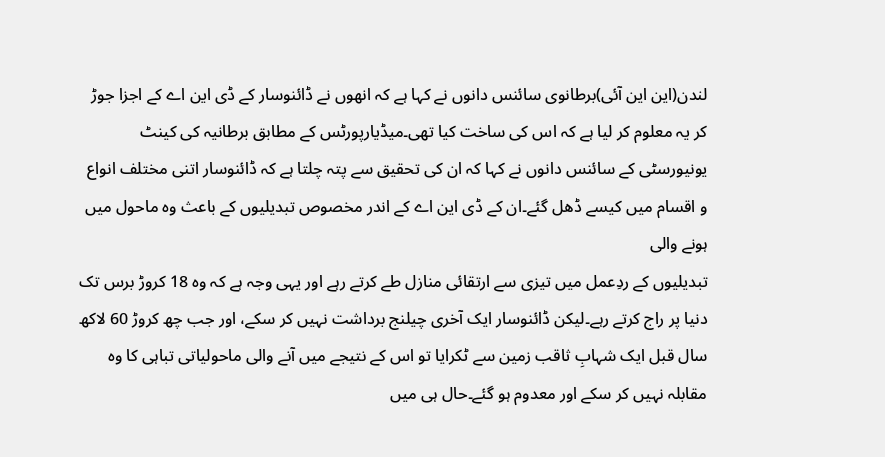لندن(این این آئی)برطانوی سائنس دانوں نے کہا ہے کہ انھوں نے ڈائنوسار کے ڈی این اے کے اجزا جوڑ کر یہ معلوم کر لیا ہے کہ اس کی ساخت کیا تھی۔میڈیارپورٹس کے مطابق برطانیہ کی کینٹ یونیورسٹی کے سائنس دانوں نے کہا کہ ان کی تحقیق سے پتہ چلتا ہے کہ ڈائنوسار اتنی مختلف انواع و اقسام میں کیسے ڈھل گئے۔ان کے ڈی این اے کے اندر مخصوص تبدیلیوں کے باعث وہ ماحول میں ہونے والی
تبدیلیوں کے ردِعمل میں تیزی سے ارتقائی منازل طے کرتے رہے اور یہی وجہ ہے کہ وہ 18 کروڑ برس تک دنیا پر راج کرتے رہے۔لیکن ڈائنوسار ایک آخری چیلنج برداشت نہیں کر سکے، اور جب چھ کروڑ 60 لاکھ سال قبل ایک شہابِ ثاقب زمین سے ٹکرایا تو اس کے نتیجے میں آنے والی ماحولیاتی تباہی کا وہ مقابلہ نہیں کر سکے اور معدوم ہو گئے۔حال ہی میں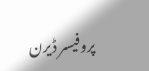پروفیسر ڈیرن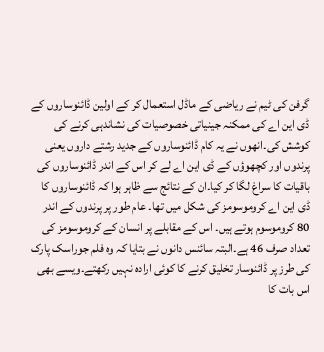گرفن کی ٹیم نے ریاضی کے ماڈل استعمال کر کے اولین ڈائنوساروں کے ڈی این اے کی ممکنہ جینیاتی خصوصیات کی نشاندہی کرنے کی کوشش کی۔انھوں نے یہ کام ڈائنوساروں کے جدید رشتے داروں یعنی پرندوں اور کچھوؤں کے ڈی این اے لے کر اس کے اندر ڈائنوساروں کی باقیات کا سراغ لگا کر کیا۔ان کے نتائج سے ظاہر ہوا کہ ڈائنوساروں کا ڈی این اے کروموسومز کی شکل میں تھا۔ عام طور پر پرندوں کے اندر 80 کروموسوم ہوتے ہیں۔ اس کے مقابلے پر انسان کے کروموسومز کی تعداد صرف 46 ہے۔البتہ سائنس دانوں نے بتایا کہ وہ فلم جوراسک پارک کی طرز پر ڈائنوسار تخلیق کرنے کا کوئی ارادہ نہیں رکھتے۔ویسے بھی اس بات کا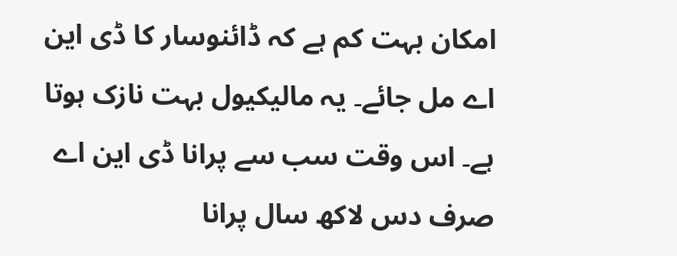امکان بہت کم ہے کہ ڈائنوسار کا ڈی این اے مل جائے۔ یہ مالیکیول بہت نازک ہوتا ہے۔ اس وقت سب سے پرانا ڈی این اے صرف دس لاکھ سال پرانا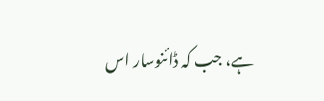ہے، جب کہ ڈائنوسار اس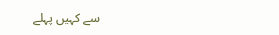سے کہیں پہلے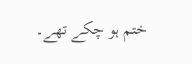ختم ہو چکے تھے۔